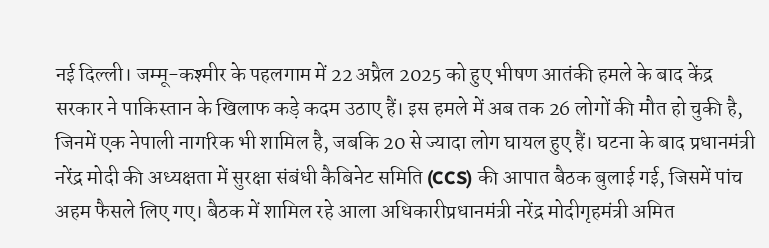नई दिल्ली। जम्मू-कश्मीर के पहलगाम में 22 अप्रैल 2025 को हुए भीषण आतंकी हमले के बाद केंद्र सरकार ने पाकिस्तान के खिलाफ कड़े कदम उठाए हैं। इस हमले में अब तक 26 लोगों की मौत हो चुकी है, जिनमें एक नेपाली नागरिक भी शामिल है, जबकि 20 से ज्यादा लोग घायल हुए हैं। घटना के बाद प्रधानमंत्री नरेंद्र मोदी की अध्यक्षता में सुरक्षा संबंधी कैबिनेट समिति (CCS) की आपात बैठक बुलाई गई, जिसमें पांच अहम फैसले लिए गए। बैठक में शामिल रहे आला अधिकारीप्रधानमंत्री नरेंद्र मोदीगृहमंत्री अमित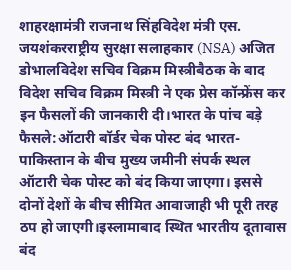शाहरक्षामंत्री राजनाथ सिंहविदेश मंत्री एस. जयशंकरराष्ट्रीय सुरक्षा सलाहकार (NSA) अजित डोभालविदेश सचिव विक्रम मिस्त्रीबैठक के बाद विदेश सचिव विक्रम मिस्त्री ने एक प्रेस कॉन्फ्रेंस कर इन फैसलों की जानकारी दी।भारत के पांच बड़े फैसले:ऑटारी बॉर्डर चेक पोस्ट बंद भारत-पाकिस्तान के बीच मुख्य जमीनी संपर्क स्थल ऑटारी चेक पोस्ट को बंद किया जाएगा। इससे दोनों देशों के बीच सीमित आवाजाही भी पूरी तरह ठप हो जाएगी।इस्लामाबाद स्थित भारतीय दूतावास बंद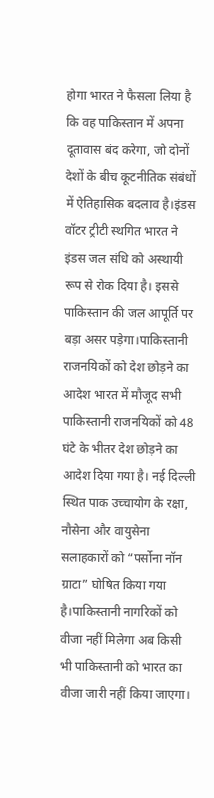होगा भारत ने फैसला लिया है कि वह पाकिस्तान में अपना दूतावास बंद करेगा, जो दोनों देशों के बीच कूटनीतिक संबंधों में ऐतिहासिक बदलाव है।इंडस वॉटर ट्रीटी स्थगित भारत ने इंडस जल संधि को अस्थायी रूप से रोक दिया है। इससे पाकिस्तान की जल आपूर्ति पर बड़ा असर पड़ेगा।पाकिस्तानी राजनयिकों को देश छोड़ने का आदेश भारत में मौजूद सभी पाकिस्तानी राजनयिकों को 48 घंटे के भीतर देश छोड़ने का आदेश दिया गया है। नई दिल्ली स्थित पाक उच्चायोग के रक्षा, नौसेना और वायुसेना सलाहकारों को “पर्सोना नॉन ग्राटा” घोषित किया गया है।पाकिस्तानी नागरिकों को वीजा नहीं मिलेगा अब किसी भी पाकिस्तानी को भारत का वीजा जारी नहीं किया जाएगा।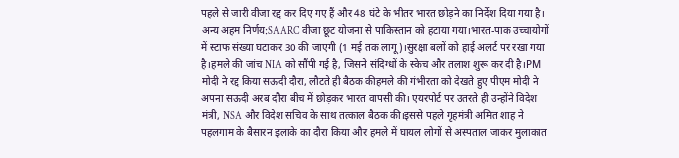पहले से जारी वीजा रद्द कर दिए गए हैं और 48 घंटे के भीतर भारत छोड़ने का निर्देश दिया गया है। अन्य अहम निर्णय:SAARC वीजा छूट योजना से पाकिस्तान को हटाया गया।भारत-पाक उच्चायोगों में स्टाफ संख्या घटाकर 30 की जाएगी (1 मई तक लागू)।सुरक्षा बलों को हाई अलर्ट पर रखा गया है।हमले की जांच NIA को सौंपी गई है, जिसने संदिग्धों के स्केच और तलाश शुरू कर दी है।PM मोदी ने रद्द किया सऊदी दौरा, लौटते ही बैठक कीहमले की गंभीरता को देखते हुए पीएम मोदी ने अपना सऊदी अरब दौरा बीच में छोड़कर भारत वापसी की। एयरपोर्ट पर उतरते ही उन्होंने विदेश मंत्री, NSA और विदेश सचिव के साथ तत्काल बैठक की।इससे पहले गृहमंत्री अमित शाह ने पहलगाम के बैसारन इलाके का दौरा किया और हमले में घायल लोगों से अस्पताल जाकर मुलाकात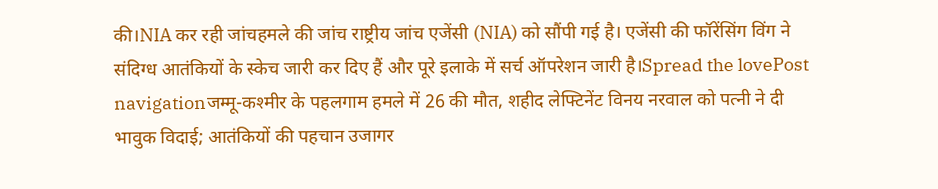की।NIA कर रही जांचहमले की जांच राष्ट्रीय जांच एजेंसी (NIA) को सौंपी गई है। एजेंसी की फॉरेंसिंग विंग ने संदिग्ध आतंकियों के स्केच जारी कर दिए हैं और पूरे इलाके में सर्च ऑपरेशन जारी है।Spread the lovePost navigationजम्मू-कश्मीर के पहलगाम हमले में 26 की मौत, शहीद लेफ्टिनेंट विनय नरवाल को पत्नी ने दी भावुक विदाई; आतंकियों की पहचान उजागर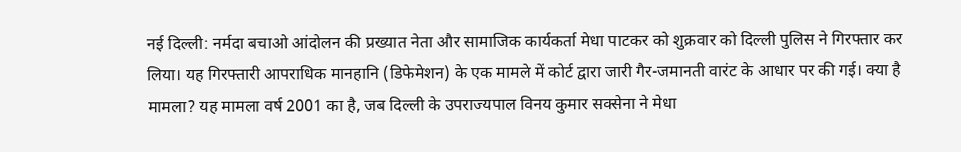नई दिल्ली: नर्मदा बचाओ आंदोलन की प्रख्यात नेता और सामाजिक कार्यकर्ता मेधा पाटकर को शुक्रवार को दिल्ली पुलिस ने गिरफ्तार कर लिया। यह गिरफ्तारी आपराधिक मानहानि (डिफेमेशन) के एक मामले में कोर्ट द्वारा जारी गैर-जमानती वारंट के आधार पर की गई। क्या है मामला? यह मामला वर्ष 2001 का है, जब दिल्ली के उपराज्यपाल विनय कुमार सक्सेना ने मेधा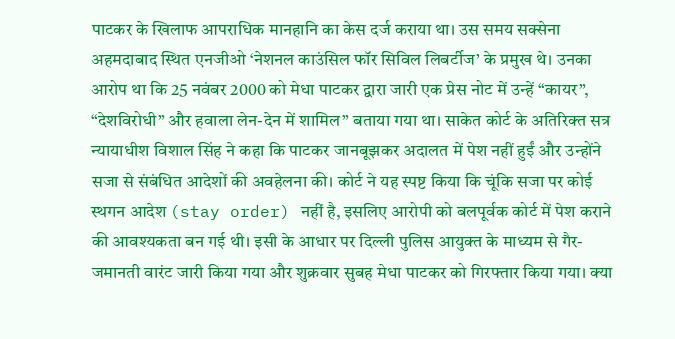पाटकर के खिलाफ आपराधिक मानहानि का केस दर्ज कराया था। उस समय सक्सेना अहमदाबाद स्थित एनजीओ ‘नेशनल काउंसिल फॉर सिविल लिबर्टीज’ के प्रमुख थे। उनका आरोप था कि 25 नवंबर 2000 को मेधा पाटकर द्वारा जारी एक प्रेस नोट में उन्हें “कायर”, “देशविरोधी” और हवाला लेन-देन में शामिल” बताया गया था। साकेत कोर्ट के अतिरिक्त सत्र न्यायाधीश विशाल सिंह ने कहा कि पाटकर जानबूझकर अदालत में पेश नहीं हुईं और उन्होंने सजा से संबंधित आदेशों की अवहेलना की। कोर्ट ने यह स्पष्ट किया कि चूंकि सजा पर कोई स्थगन आदेश (stay order) नहीं है, इसलिए आरोपी को बलपूर्वक कोर्ट में पेश कराने की आवश्यकता बन गई थी। इसी के आधार पर दिल्ली पुलिस आयुक्त के माध्यम से गैर-जमानती वारंट जारी किया गया और शुक्रवार सुबह मेधा पाटकर को गिरफ्तार किया गया। क्या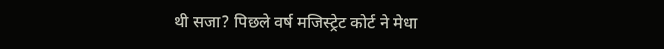थी सजा? पिछले वर्ष मजिस्ट्रेट कोर्ट ने मेधा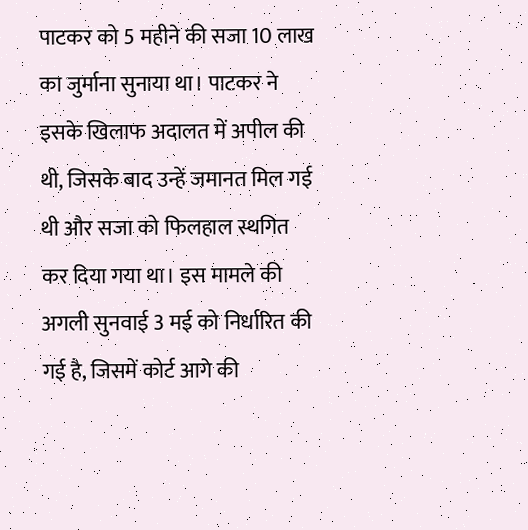पाटकर को 5 महीने की सजा 10 लाख का जुर्माना सुनाया था। पाटकर ने इसके खिलाफ अदालत में अपील की थी, जिसके बाद उन्हें जमानत मिल गई थी और सजा को फिलहाल स्थगित कर दिया गया था। इस मामले की अगली सुनवाई 3 मई को निर्धारित की गई है, जिसमें कोर्ट आगे की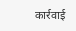कार्रवाई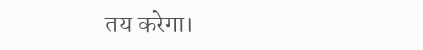तय करेगा।